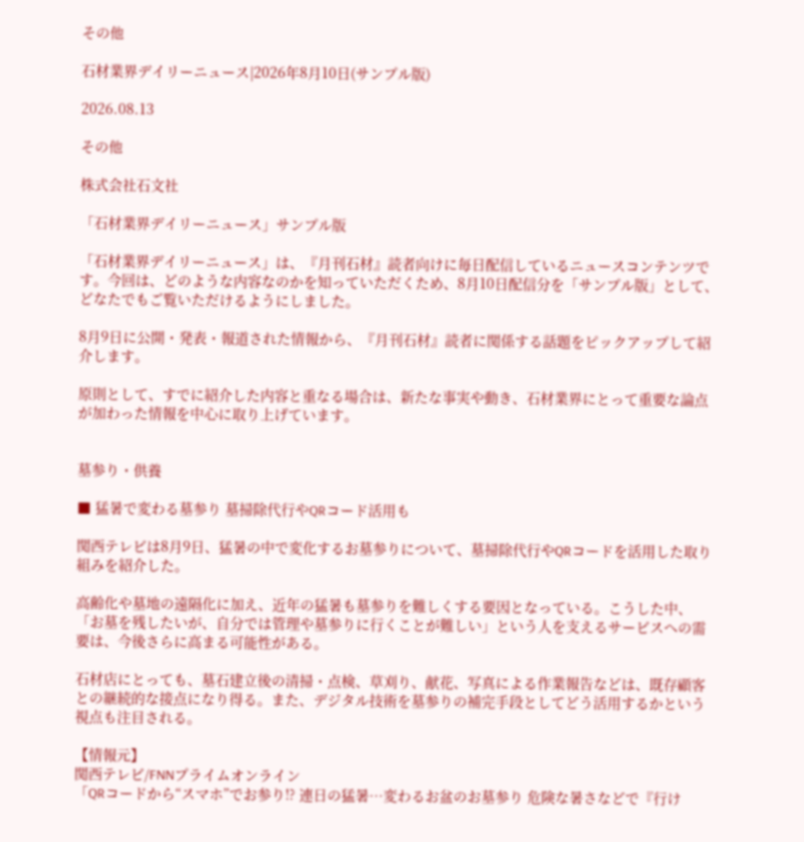その他

石材業界デイリーニュース|2026年8月10日(サンプル版)

2026.08.13

その他

株式会社石文社

「石材業界デイリーニュース」サンプル版

「石材業界デイリーニュース」は、『月刊石材』読者向けに毎日配信しているニュースコンテンツです。今回は、どのような内容なのかを知っていただくため、8月10日配信分を「サンプル版」として、どなたでもご覧いただけるようにしました。

8月9日に公開・発表・報道された情報から、『月刊石材』読者に関係する話題をピックアップして紹介します。

原則として、すでに紹介した内容と重なる場合は、新たな事実や動き、石材業界にとって重要な論点が加わった情報を中心に取り上げています。


墓参り・供養

■ 猛暑で変わる墓参り 墓掃除代行やQRコード活用も

関西テレビは8月9日、猛暑の中で変化するお墓参りについて、墓掃除代行やQRコードを活用した取り組みを紹介した。

高齢化や墓地の遠隔化に加え、近年の猛暑も墓参りを難しくする要因となっている。こうした中、「お墓を残したいが、自分では管理や墓参りに行くことが難しい」という人を支えるサービスへの需要は、今後さらに高まる可能性がある。

石材店にとっても、墓石建立後の清掃・点検、草刈り、献花、写真による作業報告などは、既存顧客との継続的な接点になり得る。また、デジタル技術を墓参りの補完手段としてどう活用するかという視点も注目される。

【情報元】
関西テレビ/FNNプライムオンライン
「QRコードから“スマホ”でお参り!? 連日の猛暑…変わるお盆のお墓参り 危険な暑さなどで『行け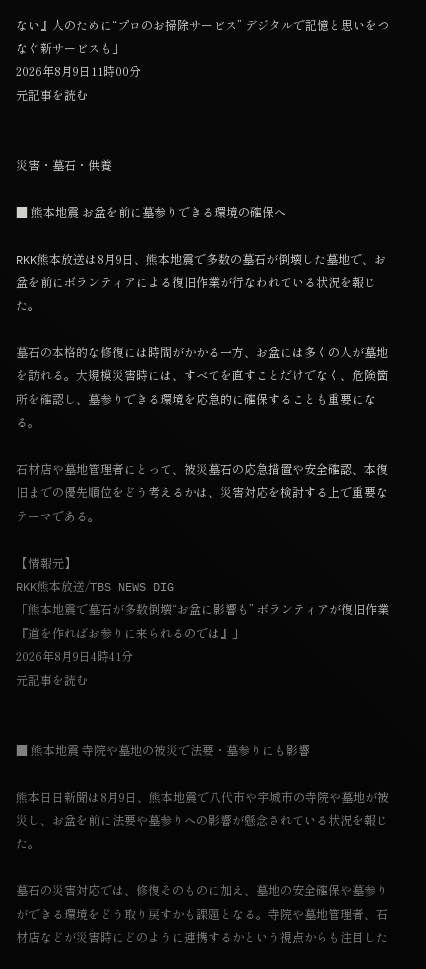ない』人のために“プロのお掃除サービス” デジタルで記憶と思いをつなぐ新サービスも」
2026年8月9日11時00分
元記事を読む


災害・墓石・供養

■ 熊本地震 お盆を前に墓参りできる環境の確保へ

RKK熊本放送は8月9日、熊本地震で多数の墓石が倒壊した墓地で、お盆を前にボランティアによる復旧作業が行なわれている状況を報じた。

墓石の本格的な修復には時間がかかる一方、お盆には多くの人が墓地を訪れる。大規模災害時には、すべてを直すことだけでなく、危険箇所を確認し、墓参りできる環境を応急的に確保することも重要になる。

石材店や墓地管理者にとって、被災墓石の応急措置や安全確認、本復旧までの優先順位をどう考えるかは、災害対応を検討する上で重要なテーマである。

【情報元】
RKK熊本放送/TBS NEWS DIG
「熊本地震で墓石が多数倒壊“お盆に影響も” ボランティアが復旧作業『道を作ればお参りに来られるのでは』」
2026年8月9日4時41分
元記事を読む


■ 熊本地震 寺院や墓地の被災で法要・墓参りにも影響

熊本日日新聞は8月9日、熊本地震で八代市や宇城市の寺院や墓地が被災し、お盆を前に法要や墓参りへの影響が懸念されている状況を報じた。

墓石の災害対応では、修復そのものに加え、墓地の安全確保や墓参りができる環境をどう取り戻すかも課題となる。寺院や墓地管理者、石材店などが災害時にどのように連携するかという視点からも注目した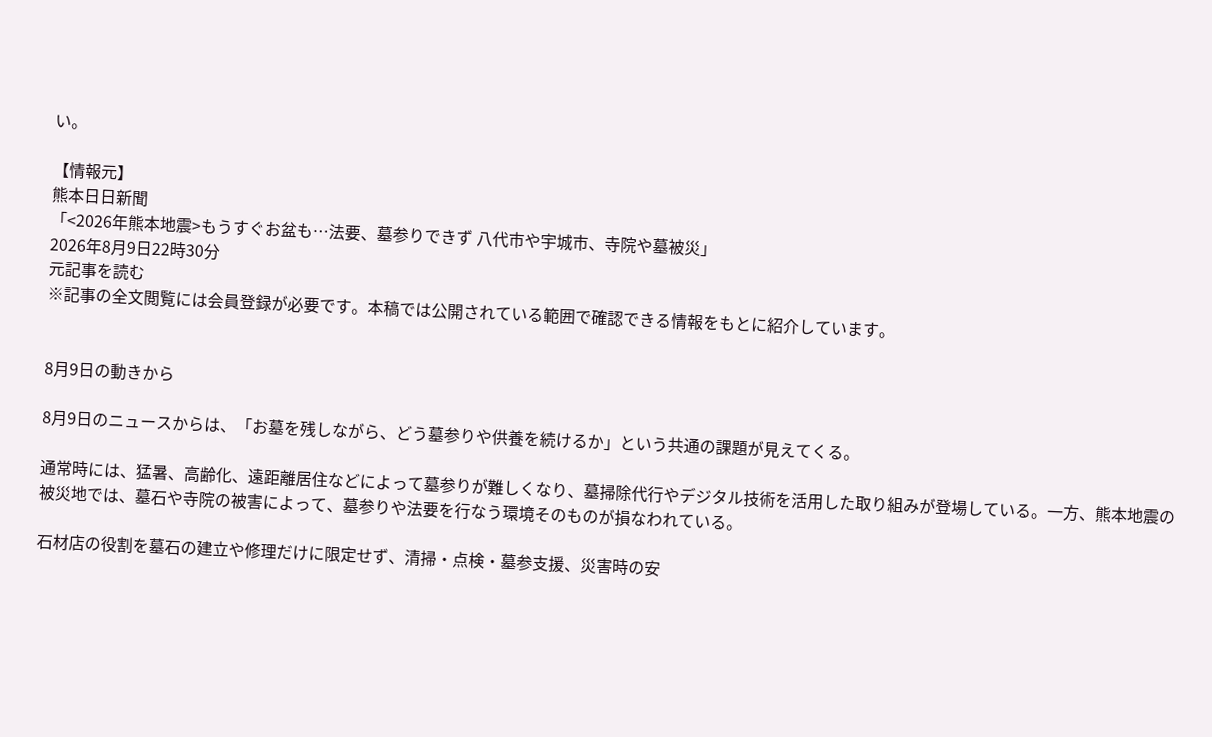い。

【情報元】
熊本日日新聞
「<2026年熊本地震>もうすぐお盆も…法要、墓参りできず 八代市や宇城市、寺院や墓被災」
2026年8月9日22時30分
元記事を読む
※記事の全文閲覧には会員登録が必要です。本稿では公開されている範囲で確認できる情報をもとに紹介しています。


8月9日の動きから

8月9日のニュースからは、「お墓を残しながら、どう墓参りや供養を続けるか」という共通の課題が見えてくる。

通常時には、猛暑、高齢化、遠距離居住などによって墓参りが難しくなり、墓掃除代行やデジタル技術を活用した取り組みが登場している。一方、熊本地震の被災地では、墓石や寺院の被害によって、墓参りや法要を行なう環境そのものが損なわれている。

石材店の役割を墓石の建立や修理だけに限定せず、清掃・点検・墓参支援、災害時の安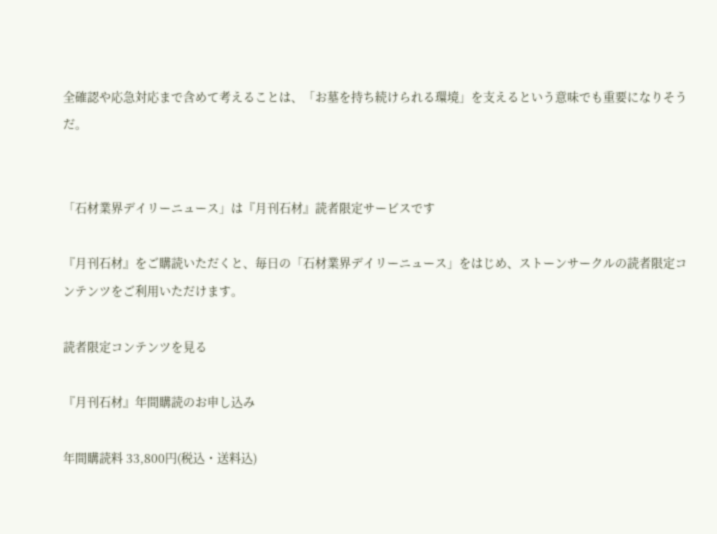全確認や応急対応まで含めて考えることは、「お墓を持ち続けられる環境」を支えるという意味でも重要になりそうだ。


「石材業界デイリーニュース」は『月刊石材』読者限定サービスです

『月刊石材』をご購読いただくと、毎日の「石材業界デイリーニュース」をはじめ、ストーンサークルの読者限定コンテンツをご利用いただけます。

読者限定コンテンツを見る

『月刊石材』年間購読のお申し込み

年間購読料 33,800円(税込・送料込)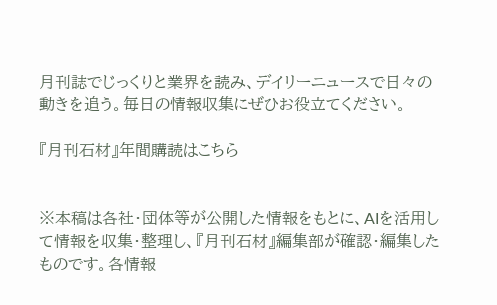月刊誌でじっくりと業界を読み、デイリーニュースで日々の動きを追う。毎日の情報収集にぜひお役立てください。

『月刊石材』年間購読はこちら


※本稿は各社・団体等が公開した情報をもとに、AIを活用して情報を収集・整理し、『月刊石材』編集部が確認・編集したものです。各情報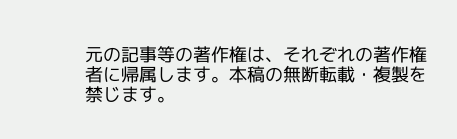元の記事等の著作権は、それぞれの著作権者に帰属します。本稿の無断転載・複製を禁じます。